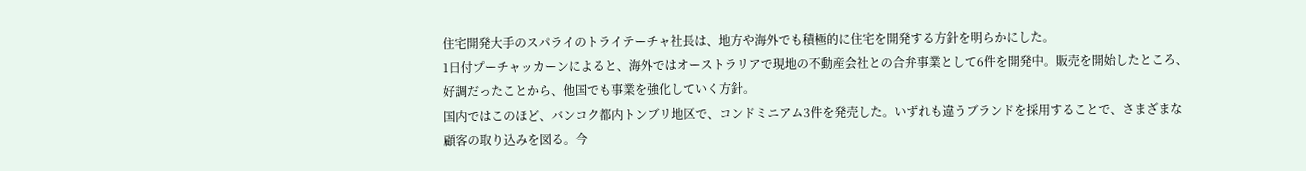住宅開発大手のスパライのトライテーチャ社長は、地方や海外でも積極的に住宅を開発する方針を明らかにした。
1日付プーチャッカーンによると、海外ではオーストラリアで現地の不動産会社との合弁事業として6件を開発中。販売を開始したところ、好調だったことから、他国でも事業を強化していく方針。
国内ではこのほど、バンコク都内トンブリ地区で、コンドミニアム3件を発売した。いずれも違うブランドを採用することで、さまざまな顧客の取り込みを図る。今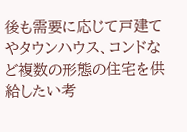後も需要に応じて戸建てやタウンハウス、コンドなど複数の形態の住宅を供給したい考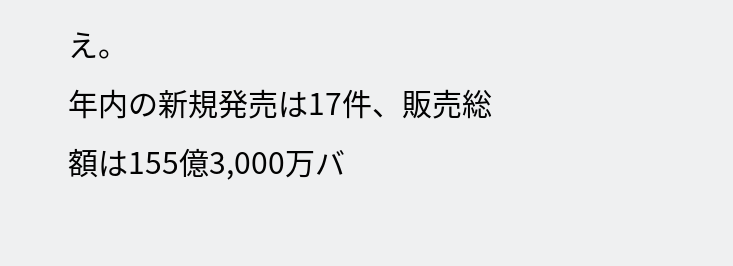え。
年内の新規発売は17件、販売総額は155億3,000万バ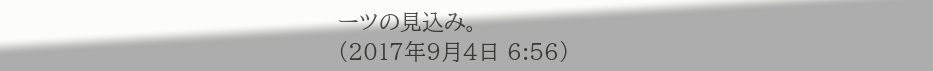ーツの見込み。
(2017年9月4日 6:56)